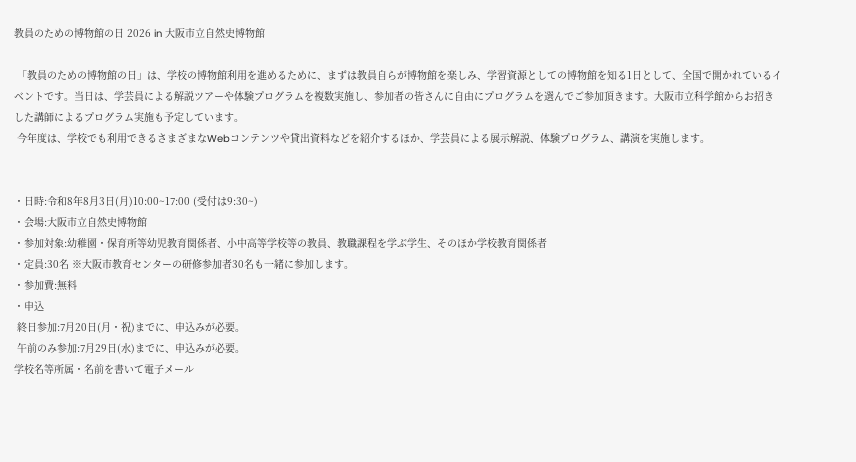教員のための博物館の日 2026 in 大阪市立自然史博物館

 「教員のための博物館の日」は、学校の博物館利用を進めるために、まずは教員自らが博物館を楽しみ、学習資源としての博物館を知る1日として、全国で開かれているイベントです。当日は、学芸員による解説ツアーや体験プログラムを複数実施し、参加者の皆さんに自由にプログラムを選んでご参加頂きます。大阪市立科学館からお招きした講師によるプログラム実施も予定しています。
 今年度は、学校でも利用できるさまざまなWebコンテンツや貸出資料などを紹介するほか、学芸員による展示解説、体験プログラム、講演を実施します。


・日時:令和8年8月3日(月)10:00~17:00 (受付は9:30~)
・会場:大阪市立自然史博物館
・参加対象:幼稚園・保育所等幼児教育関係者、小中高等学校等の教員、教職課程を学ぶ学生、そのほか学校教育関係者
・定員:30名 ※大阪市教育センターの研修参加者30名も一緒に参加します。
・参加費:無料
・申込
 終日参加:7月20日(月・祝)までに、申込みが必要。
 午前のみ参加:7月29日(水)までに、申込みが必要。
学校名等所属・名前を書いて電子メール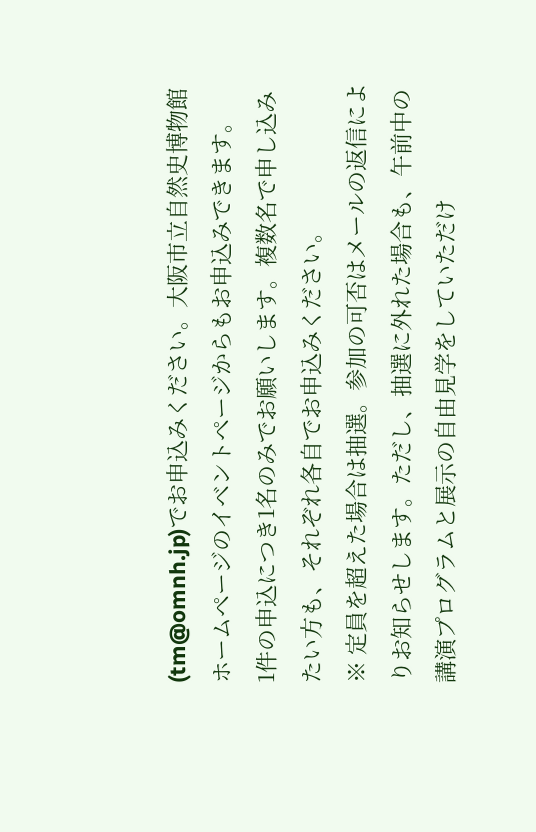(tm@omnh.jp)でお申込みください。大阪市立自然史博物館ホームページのイベントページからもお申込みできます。
1件の申込につき1名のみでお願いします。複数名で申し込みたい方も、それぞれ各自でお申込みください。
※ 定員を超えた場合は抽選。参加の可否はメールの返信によりお知らせします。ただし、抽選に外れた場合も、午前中の講演プログラムと展示の自由見学をしていただけ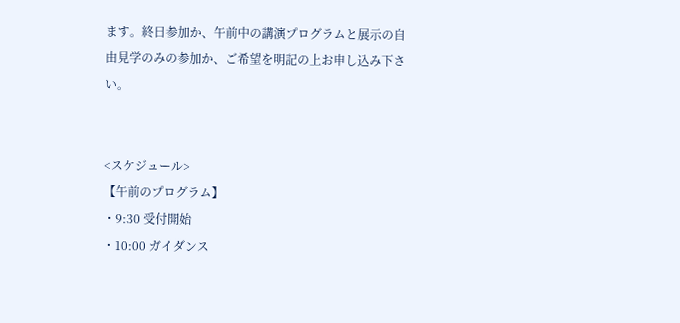ます。終日参加か、午前中の講演プログラムと展示の自由見学のみの参加か、ご希望を明記の上お申し込み下さい。


<スケジュール>
【午前のプログラム】
・9:30 受付開始
・10:00 ガイダンス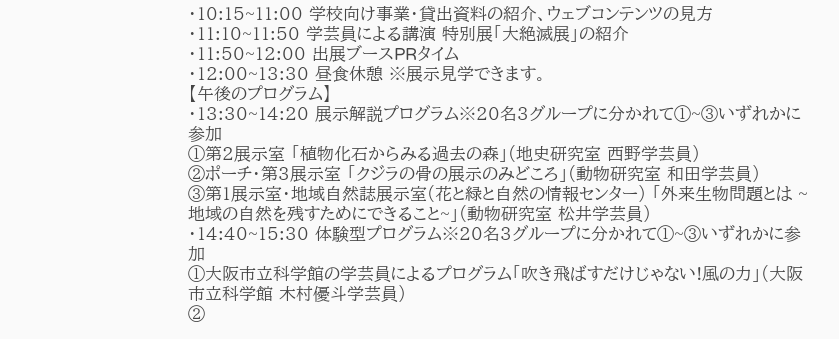・10:15~11:00 学校向け事業・貸出資料の紹介、ウェブコンテンツの見方
・11:10~11:50 学芸員による講演 特別展「大絶滅展」の紹介
・11:50~12:00 出展ブースPRタイム
・12:00~13:30 昼食休憩 ※展示見学できます。
【午後のプログラム】
・13:30~14:20 展示解説プログラム※20名3グループに分かれて①~③いずれかに参加
①第2展示室 「植物化石からみる過去の森」(地史研究室 西野学芸員)
②ポーチ・第3展示室 「クジラの骨の展示のみどころ」(動物研究室 和田学芸員)
③第1展示室・地域自然誌展示室(花と緑と自然の情報センター) 「外来生物問題とは ~地域の自然を残すためにできること~」(動物研究室 松井学芸員)
・14:40~15:30 体験型プログラム※20名3グループに分かれて①~③いずれかに参加
①大阪市立科学館の学芸員によるプログラム「吹き飛ばすだけじゃない!風の力」(大阪市立科学館 木村優斗学芸員)
②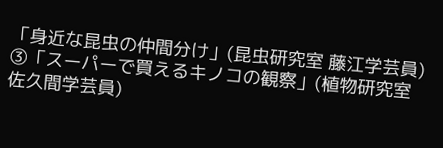「身近な昆虫の仲間分け」(昆虫研究室 藤江学芸員)
③「スーパーで買えるキノコの観察」(植物研究室 佐久間学芸員)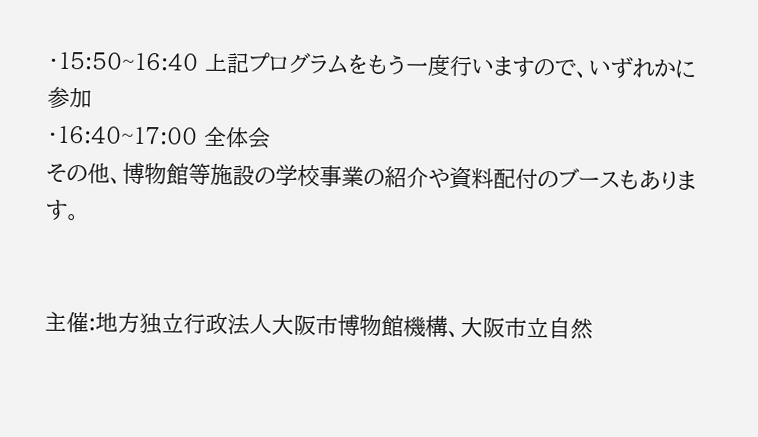・15:50~16:40 上記プログラムをもう一度行いますので、いずれかに参加
・16:40~17:00 全体会
その他、博物館等施設の学校事業の紹介や資料配付のブースもあります。


主催:地方独立行政法人大阪市博物館機構、大阪市立自然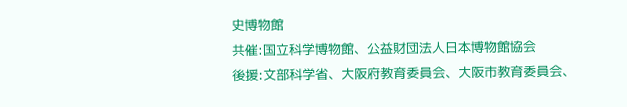史博物館
共催:国立科学博物館、公益財団法人日本博物館協会
後援:文部科学省、大阪府教育委員会、大阪市教育委員会、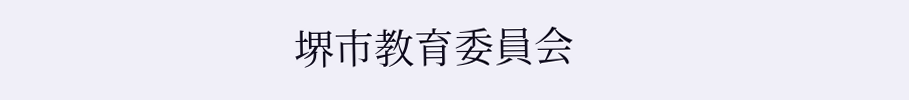堺市教育委員会